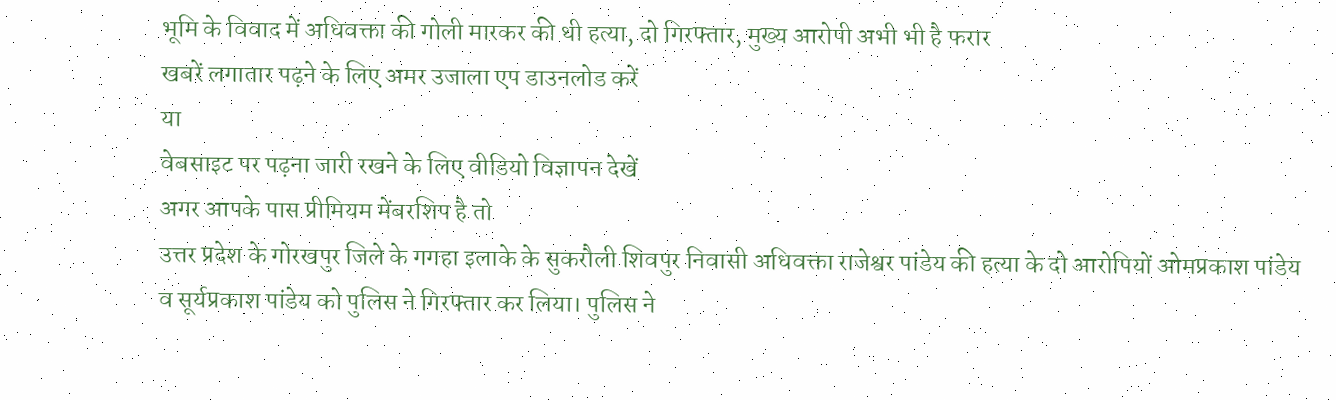भूमि के विवाद में अधिवक्ता की गोली मारकर की थी हत्या, दो गिरफ्तार, मुख्य आरोपी अभी भी है फरार
खबरें लगातार पढ़ने के लिए अमर उजाला एप डाउनलोड करें
या
वेबसाइट पर पढ़ना जारी रखने के लिए वीडियो विज्ञापन देखें
अगर आपके पास प्रीमियम मेंबरशिप है तो
उत्तर प्रदेश के गोरखपुर जिले के गगहा इलाके के सुकरौली शिवपुर निवासी अधिवक्ता राजेश्वर पांडेय की हत्या के दो आरोपियों ओमप्रकाश पांडेय व सूर्यप्रकाश पांडेय को पुलिस ने गिरफ्तार कर लिया। पुलिस ने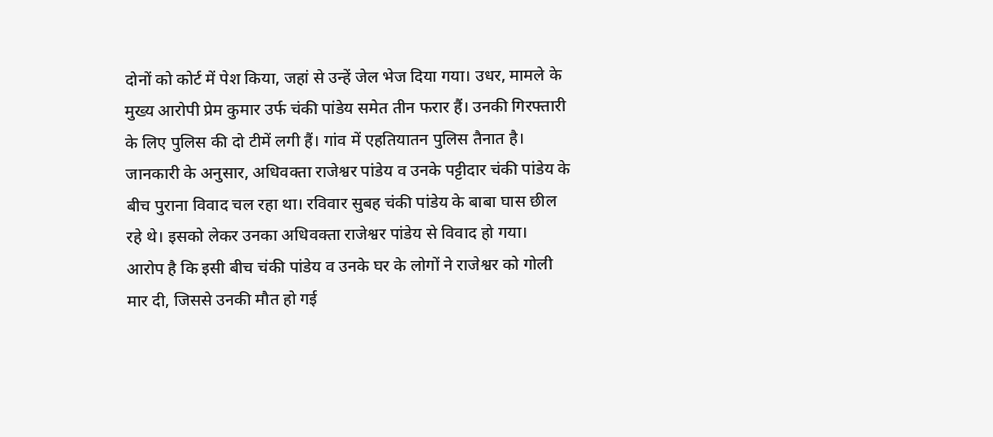दोनों को कोर्ट में पेश किया, जहां से उन्हें जेल भेज दिया गया। उधर, मामले के मुख्य आरोपी प्रेम कुमार उर्फ चंकी पांडेय समेत तीन फरार हैं। उनकी गिरफ्तारी के लिए पुलिस की दो टीमें लगी हैं। गांव में एहतियातन पुलिस तैनात है।
जानकारी के अनुसार, अधिवक्ता राजेश्वर पांडेय व उनके पट्टीदार चंकी पांडेय के बीच पुराना विवाद चल रहा था। रविवार सुबह चंकी पांडेय के बाबा घास छील रहे थे। इसको लेकर उनका अधिवक्ता राजेश्वर पांडेय से विवाद हो गया।
आरोप है कि इसी बीच चंकी पांडेय व उनके घर के लोगों ने राजेश्वर को गोली मार दी, जिससे उनकी मौत हो गई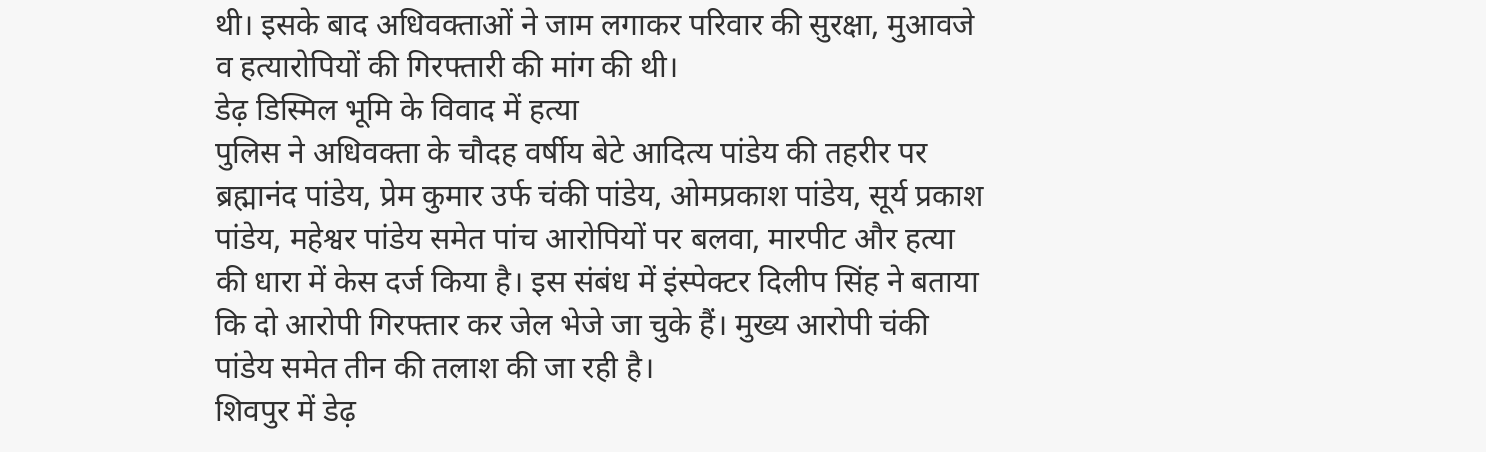थी। इसके बाद अधिवक्ताओं ने जाम लगाकर परिवार की सुरक्षा, मुआवजे व हत्यारोपियों की गिरफ्तारी की मांग की थी।
डेढ़ डिस्मिल भूमि के विवाद में हत्या
पुलिस ने अधिवक्ता के चौदह वर्षीय बेटे आदित्य पांडेय की तहरीर पर ब्रह्मानंद पांडेय, प्रेम कुमार उर्फ चंकी पांडेय, ओमप्रकाश पांडेय, सूर्य प्रकाश पांडेय, महेश्वर पांडेय समेत पांच आरोपियों पर बलवा, मारपीट और हत्या की धारा में केस दर्ज किया है। इस संबंध में इंस्पेक्टर दिलीप सिंह ने बताया कि दो आरोपी गिरफ्तार कर जेल भेजे जा चुके हैं। मुख्य आरोपी चंकी पांडेय समेत तीन की तलाश की जा रही है।
शिवपुर में डेढ़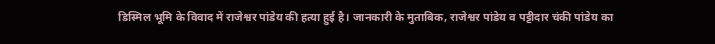डिस्मिल भूमि के विवाद में राजेश्वर पांडेय की हत्या हुई है। जानकारी के मुताबिक, राजेश्वर पांडेय व पट्टीदार चंकी पांडेय का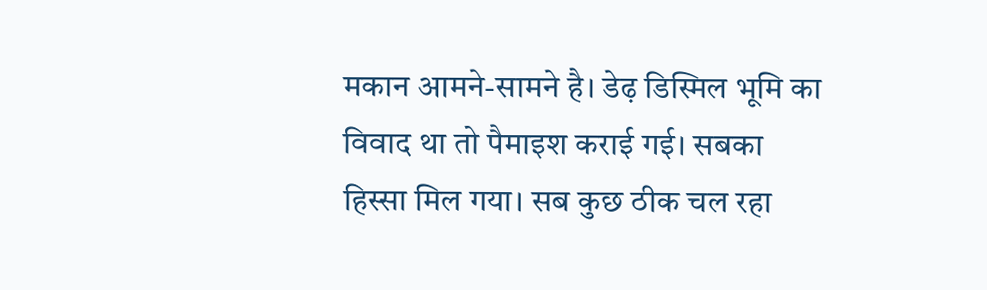मकान आमने-सामने है। डेढ़ डिस्मिल भूमि का विवाद था तो पैमाइश कराई गई। सबका हिस्सा मिल गया। सब कुछ ठीक चल रहा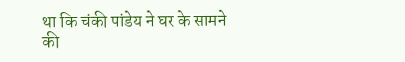था कि चंकी पांडेय ने घर के सामने की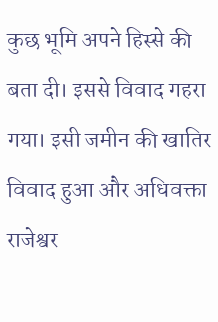कुछ भूमि अपने हिस्से की बता दी। इससे विवाद गहरा गया। इसी जमीन की खातिर विवाद हुआ और अधिवक्ता राजेश्वर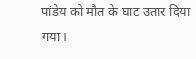पांडेय को मौत के घाट उतार दिया गया।